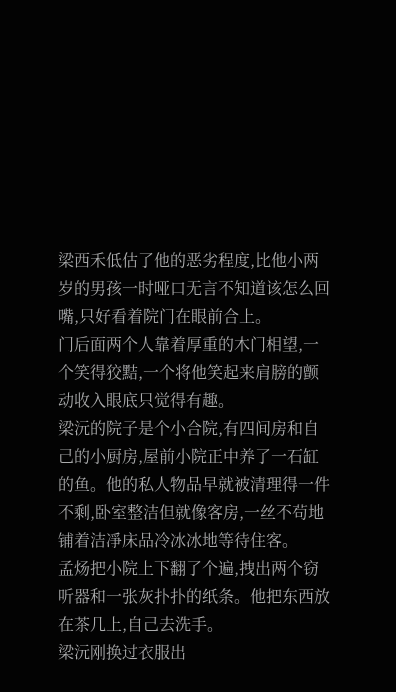梁西禾低估了他的恶劣程度,比他小两岁的男孩一时哑口无言不知道该怎么回嘴,只好看着院门在眼前合上。
门后面两个人靠着厚重的木门相望,一个笑得狡黠,一个将他笑起来肩膀的颤动收入眼底只觉得有趣。
梁沅的院子是个小合院,有四间房和自己的小厨房,屋前小院正中养了一石缸的鱼。他的私人物品早就被清理得一件不剩,卧室整洁但就像客房,一丝不茍地铺着洁凈床品冷冰冰地等待住客。
孟炀把小院上下翻了个遍,拽出两个窃听器和一张灰扑扑的纸条。他把东西放在茶几上,自己去洗手。
梁沅刚换过衣服出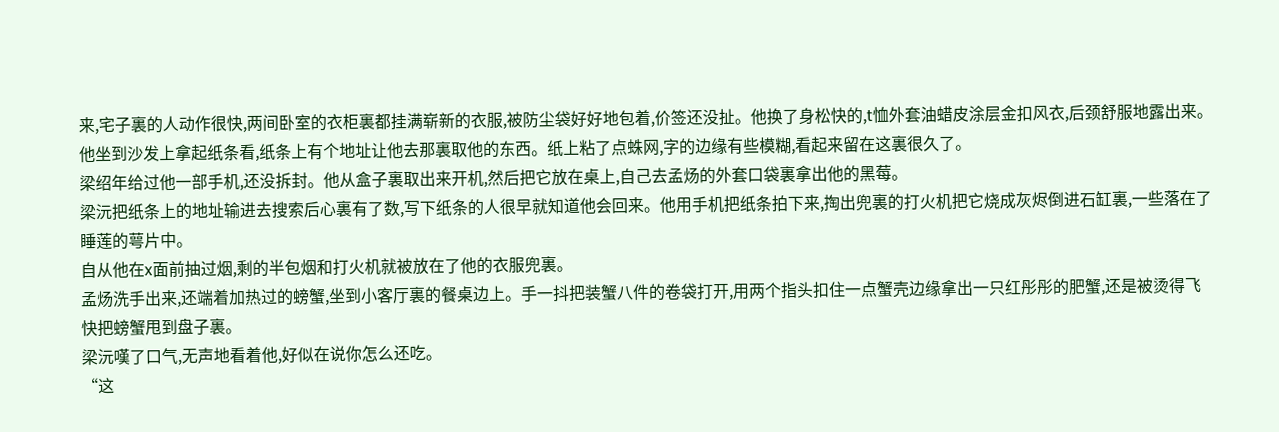来,宅子裏的人动作很快,两间卧室的衣柜裏都挂满崭新的衣服,被防尘袋好好地包着,价签还没扯。他换了身松快的,t恤外套油蜡皮涂层金扣风衣,后颈舒服地露出来。
他坐到沙发上拿起纸条看,纸条上有个地址让他去那裏取他的东西。纸上粘了点蛛网,字的边缘有些模糊,看起来留在这裏很久了。
梁绍年给过他一部手机,还没拆封。他从盒子裏取出来开机,然后把它放在桌上,自己去孟炀的外套口袋裏拿出他的黑莓。
梁沅把纸条上的地址输进去搜索后心裏有了数,写下纸条的人很早就知道他会回来。他用手机把纸条拍下来,掏出兜裏的打火机把它烧成灰烬倒进石缸裏,一些落在了睡莲的萼片中。
自从他在x面前抽过烟,剩的半包烟和打火机就被放在了他的衣服兜裏。
孟炀洗手出来,还端着加热过的螃蟹,坐到小客厅裏的餐桌边上。手一抖把装蟹八件的卷袋打开,用两个指头扣住一点蟹壳边缘拿出一只红彤彤的肥蟹,还是被烫得飞快把螃蟹甩到盘子裏。
梁沅嘆了口气,无声地看着他,好似在说你怎么还吃。
“这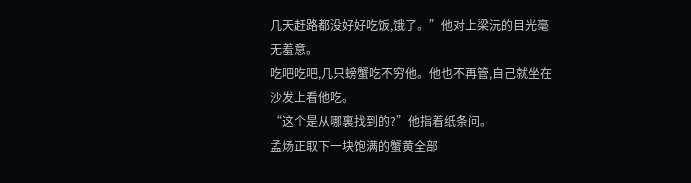几天赶路都没好好吃饭,饿了。”他对上梁沅的目光毫无羞意。
吃吧吃吧,几只螃蟹吃不穷他。他也不再管,自己就坐在沙发上看他吃。
“这个是从哪裏找到的?”他指着纸条问。
孟炀正取下一块饱满的蟹黄全部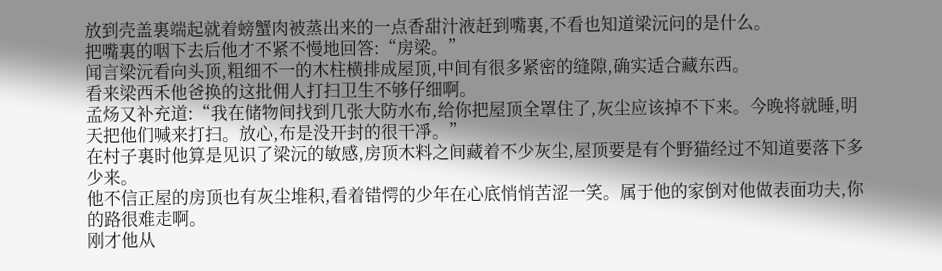放到壳盖裏端起就着螃蟹肉被蒸出来的一点香甜汁液赶到嘴裏,不看也知道梁沅问的是什么。
把嘴裏的咽下去后他才不紧不慢地回答:“房梁。”
闻言梁沅看向头顶,粗细不一的木柱横排成屋顶,中间有很多紧密的缝隙,确实适合藏东西。
看来梁西禾他爸换的这批佣人打扫卫生不够仔细啊。
孟炀又补充道:“我在储物间找到几张大防水布,给你把屋顶全罩住了,灰尘应该掉不下来。今晚将就睡,明天把他们喊来打扫。放心,布是没开封的很干凈。”
在村子裏时他算是见识了梁沅的敏感,房顶木料之间藏着不少灰尘,屋顶要是有个野猫经过不知道要落下多少来。
他不信正屋的房顶也有灰尘堆积,看着错愕的少年在心底悄悄苦涩一笑。属于他的家倒对他做表面功夫,你的路很难走啊。
刚才他从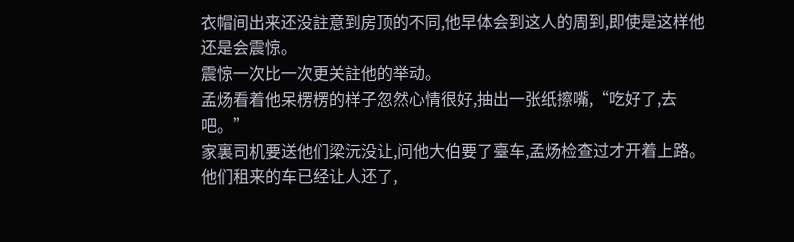衣帽间出来还没註意到房顶的不同,他早体会到这人的周到,即使是这样他还是会震惊。
震惊一次比一次更关註他的举动。
孟炀看着他呆楞楞的样子忽然心情很好,抽出一张纸擦嘴,“吃好了,去吧。”
家裏司机要送他们梁沅没让,问他大伯要了臺车,孟炀检查过才开着上路。他们租来的车已经让人还了,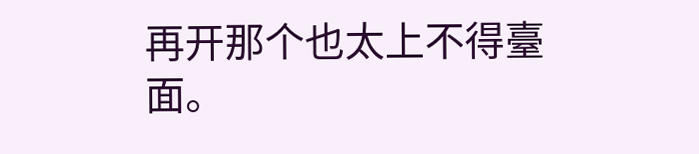再开那个也太上不得臺面。